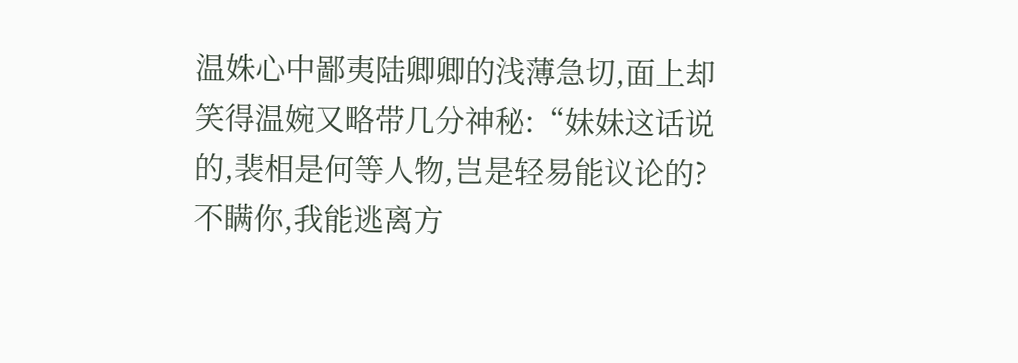温姝心中鄙夷陆卿卿的浅薄急切,面上却笑得温婉又略带几分神秘:“妹妹这话说的,裴相是何等人物,岂是轻易能议论的?不瞒你,我能逃离方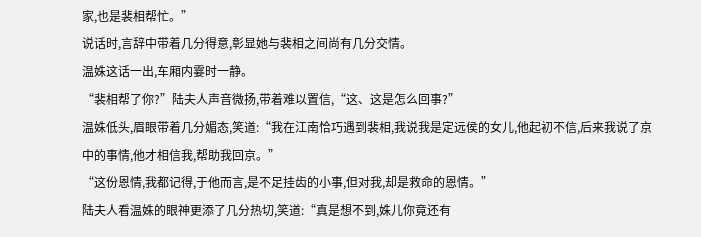家,也是裴相帮忙。”
说话时,言辞中带着几分得意,彰显她与裴相之间尚有几分交情。
温姝这话一出,车厢内霎时一静。
“裴相帮了你?”陆夫人声音微扬,带着难以置信,“这、这是怎么回事?”
温姝低头,眉眼带着几分媚态,笑道:“我在江南恰巧遇到裴相,我说我是定远侯的女儿,他起初不信,后来我说了京中的事情,他才相信我,帮助我回京。”
“这份恩情,我都记得,于他而言,是不足挂齿的小事,但对我,却是救命的恩情。”
陆夫人看温姝的眼神更添了几分热切,笑道:“真是想不到,姝儿你竟还有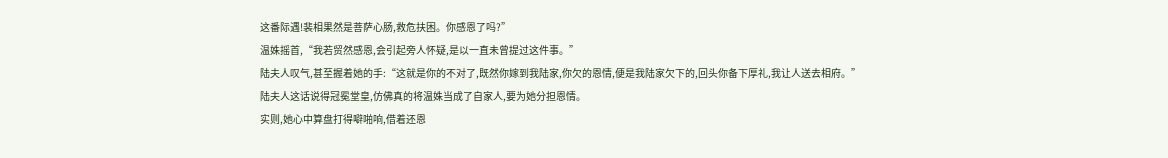这番际遇!裴相果然是菩萨心肠,救危扶困。你感恩了吗?”
温姝摇首,“我若贸然感恩,会引起旁人怀疑,是以一直未曾提过这件事。”
陆夫人叹气,甚至握着她的手:“这就是你的不对了,既然你嫁到我陆家,你欠的恩情,便是我陆家欠下的,回头你备下厚礼,我让人送去相府。”
陆夫人这话说得冠冕堂皇,仿佛真的将温姝当成了自家人,要为她分担恩情。
实则,她心中算盘打得噼啪响,借着还恩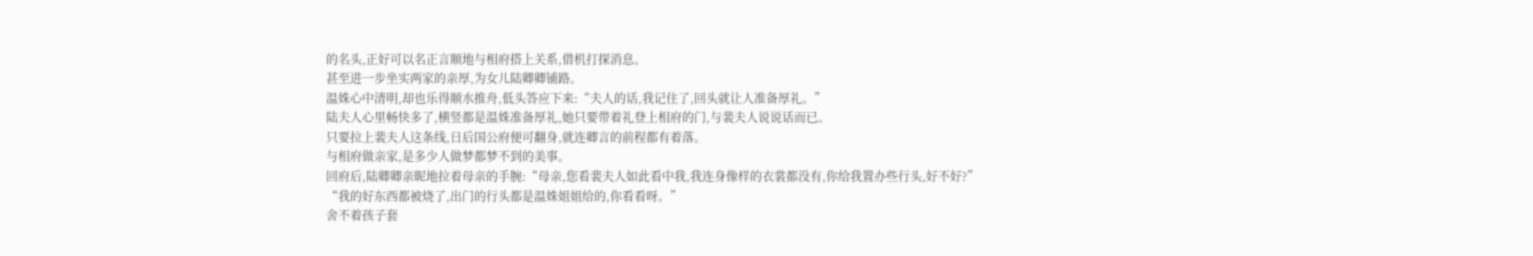的名头,正好可以名正言顺地与相府搭上关系,借机打探消息。
甚至进一步坐实两家的亲厚,为女儿陆卿卿铺路。
温姝心中清明,却也乐得顺水推舟,低头答应下来:“夫人的话,我记住了,回头就让人准备厚礼。”
陆夫人心里畅快多了,横竖都是温姝准备厚礼,她只要带着礼登上相府的门,与裴夫人说说话而已。
只要拉上裴夫人这条线,日后国公府便可翻身,就连卿言的前程都有着落。
与相府做亲家,是多少人做梦都梦不到的美事。
回府后,陆卿卿亲昵地拉着母亲的手腕:“母亲,您看裴夫人如此看中我,我连身像样的衣裳都没有,你给我置办些行头,好不好?”
“我的好东西都被烧了,出门的行头都是温姝姐姐给的,你看看呀。”
舍不着孩子套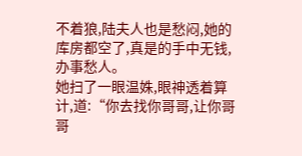不着狼,陆夫人也是愁闷,她的库房都空了,真是的手中无钱,办事愁人。
她扫了一眼温姝,眼神透着算计,道:“你去找你哥哥,让你哥哥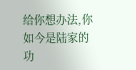给你想办法,你如今是陆家的功